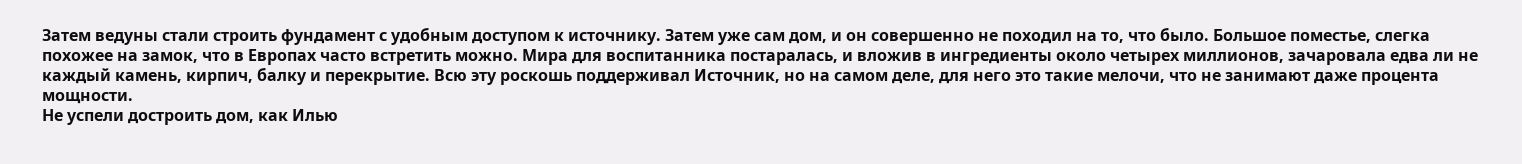Затем ведуны стали строить фундамент с удобным доступом к источнику. Затем уже сам дом, и он совершенно не походил на то, что было. Большое поместье, слегка похожее на замок, что в Европах часто встретить можно. Мира для воспитанника постаралась, и вложив в ингредиенты около четырех миллионов, зачаровала едва ли не каждый камень, кирпич, балку и перекрытие. Всю эту роскошь поддерживал Источник, но на самом деле, для него это такие мелочи, что не занимают даже процента мощности.
Не успели достроить дом, как Илью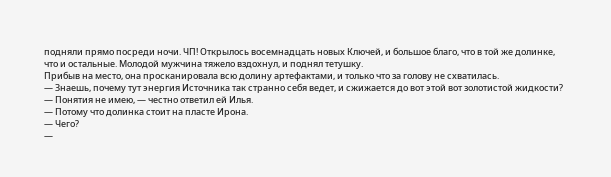подняли прямо посреди ночи. ЧП! Открылось восемнадцать новых Ключей, и большое благо, что в той же долинке, что и остальные. Молодой мужчина тяжело вздохнул, и поднял тетушку.
Прибыв на место, она просканировала всю долину артефактами, и только что за голову не схватилась.
— Знаешь, почему тут энергия Источника так странно себя ведет, и сжижается до вот этой вот золотистой жидкости?
— Понятия не имею, — честно ответил ей Илья.
— Потому что долинка стоит на пласте Ирона.
— Чего?
—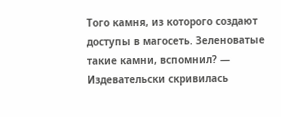Того камня, из которого создают доступы в магосеть. Зеленоватые такие камни, вспомнил? — Издевательски скривилась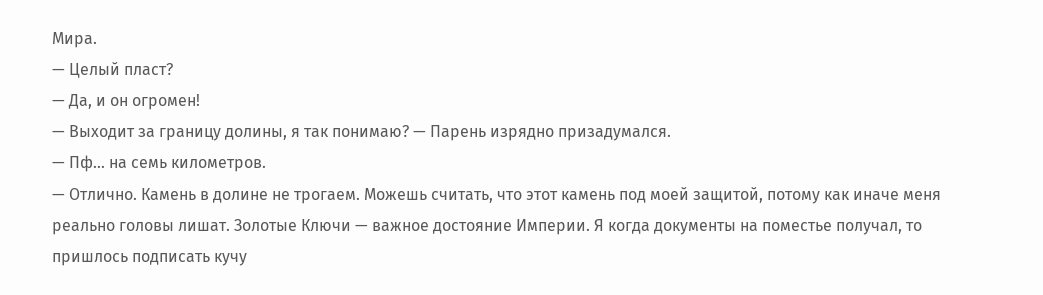Мира.
— Целый пласт?
— Да, и он огромен!
— Выходит за границу долины, я так понимаю? — Парень изрядно призадумался.
— Пф… на семь километров.
— Отлично. Камень в долине не трогаем. Можешь считать, что этот камень под моей защитой, потому как иначе меня реально головы лишат. Золотые Ключи — важное достояние Империи. Я когда документы на поместье получал, то пришлось подписать кучу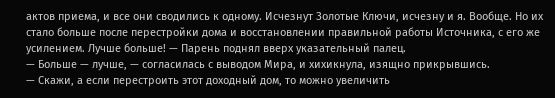актов приема, и все они сводились к одному. Исчезнут Золотые Ключи, исчезну и я. Вообще. Но их стало больше после перестройки дома и восстановлении правильной работы Источника, с его же усилением. Лучше больше! — Парень поднял вверх указательный палец.
— Больше — лучше, — согласилась с выводом Мира, и хихикнула, изящно прикрывшись.
— Скажи, а если перестроить этот доходный дом, то можно увеличить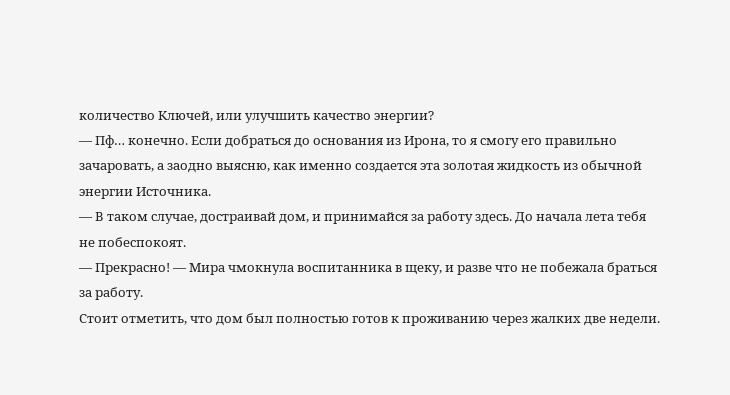количество Ключей, или улучшить качество энергии?
— Пф… конечно. Если добраться до основания из Ирона, то я смогу его правильно зачаровать, а заодно выясню, как именно создается эта золотая жидкость из обычной энергии Источника.
— В таком случае, достраивай дом, и принимайся за работу здесь. До начала лета тебя не побеспокоят.
— Прекрасно! — Мира чмокнула воспитанника в щеку, и разве что не побежала браться за работу.
Стоит отметить, что дом был полностью готов к проживанию через жалких две недели.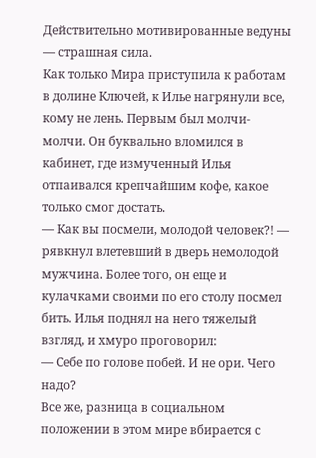Действительно мотивированные ведуны — страшная сила.
Как только Мира приступила к работам в долине Ключей, к Илье нагрянули все, кому не лень. Первым был молчи-молчи. Он буквально вломился в кабинет, где измученный Илья отпаивался крепчайшим кофе, какое только смог достать.
— Как вы посмели, молодой человек?! — рявкнул влетевший в дверь немолодой мужчина. Более того, он еще и кулачками своими по его столу посмел бить. Илья поднял на него тяжелый взгляд, и хмуро проговорил:
— Себе по голове побей. И не ори. Чего надо?
Все же, разница в социальном положении в этом мире вбирается с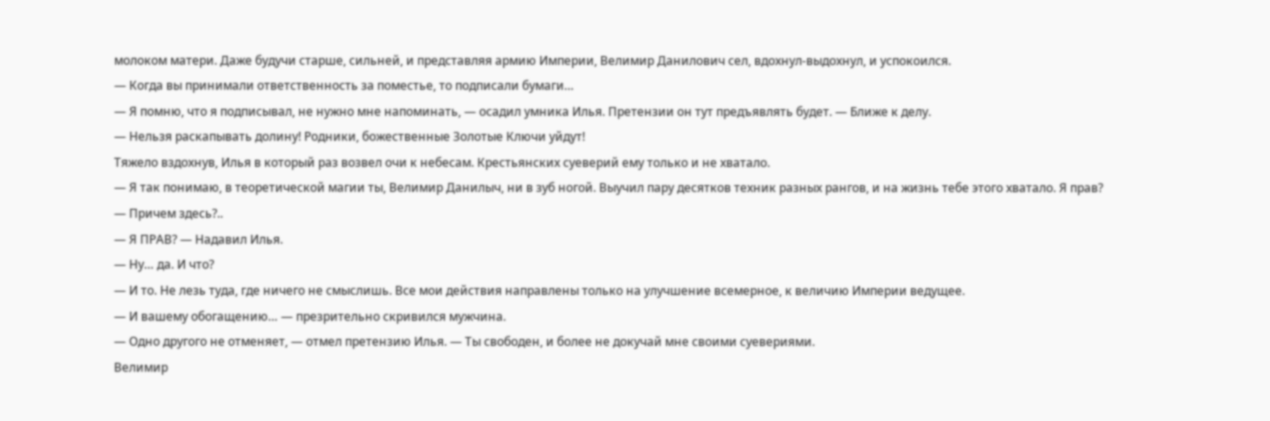молоком матери. Даже будучи старше, сильней, и представляя армию Империи, Велимир Данилович сел, вдохнул-выдохнул, и успокоился.
— Когда вы принимали ответственность за поместье, то подписали бумаги…
— Я помню, что я подписывал, не нужно мне напоминать, — осадил умника Илья. Претензии он тут предъявлять будет. — Ближе к делу.
— Нельзя раскапывать долину! Родники, божественные Золотые Ключи уйдут!
Тяжело вздохнув, Илья в который раз возвел очи к небесам. Крестьянских суеверий ему только и не хватало.
— Я так понимаю, в теоретической магии ты, Велимир Данилыч, ни в зуб ногой. Выучил пару десятков техник разных рангов, и на жизнь тебе этого хватало. Я прав?
— Причем здесь?..
— Я ПРАВ? — Надавил Илья.
— Ну… да. И что?
— И то. Не лезь туда, где ничего не смыслишь. Все мои действия направлены только на улучшение всемерное, к величию Империи ведущее.
— И вашему обогащению… — презрительно скривился мужчина.
— Одно другого не отменяет, — отмел претензию Илья. — Ты свободен, и более не докучай мне своими суевериями.
Велимир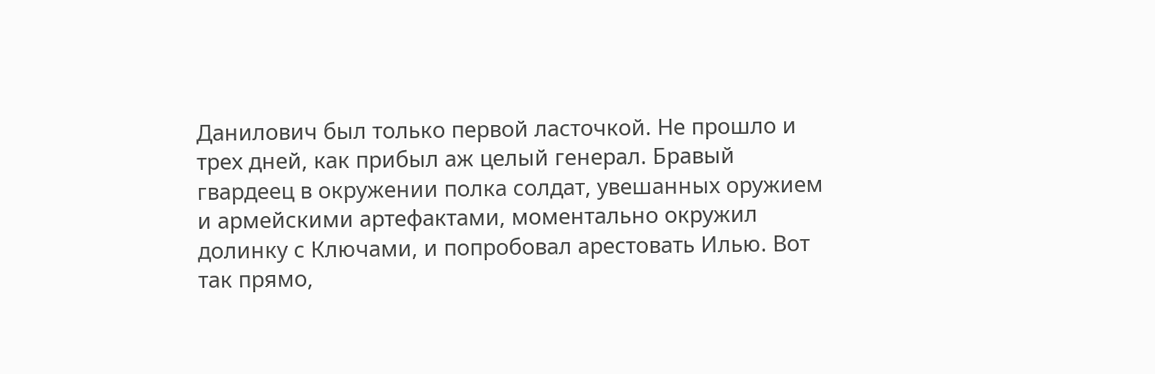Данилович был только первой ласточкой. Не прошло и трех дней, как прибыл аж целый генерал. Бравый гвардеец в окружении полка солдат, увешанных оружием и армейскими артефактами, моментально окружил долинку с Ключами, и попробовал арестовать Илью. Вот так прямо,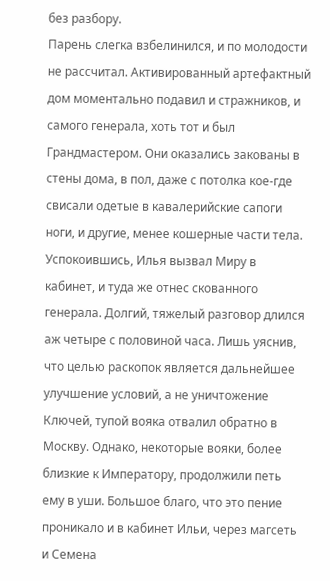без разбору.
Парень слегка взбелинился, и по молодости не рассчитал. Активированный артефактный дом моментально подавил и стражников, и самого генерала, хоть тот и был Грандмастером. Они оказались закованы в стены дома, в пол, даже с потолка кое-где свисали одетые в кавалерийские сапоги ноги, и другие, менее кошерные части тела.
Успокоившись, Илья вызвал Миру в кабинет, и туда же отнес скованного генерала. Долгий, тяжелый разговор длился аж четыре с половиной часа. Лишь уяснив, что целью раскопок является дальнейшее улучшение условий, а не уничтожение Ключей, тупой вояка отвалил обратно в Москву. Однако, некоторые вояки, более близкие к Императору, продолжили петь ему в уши. Большое благо, что это пение проникало и в кабинет Ильи, через магсеть и Семена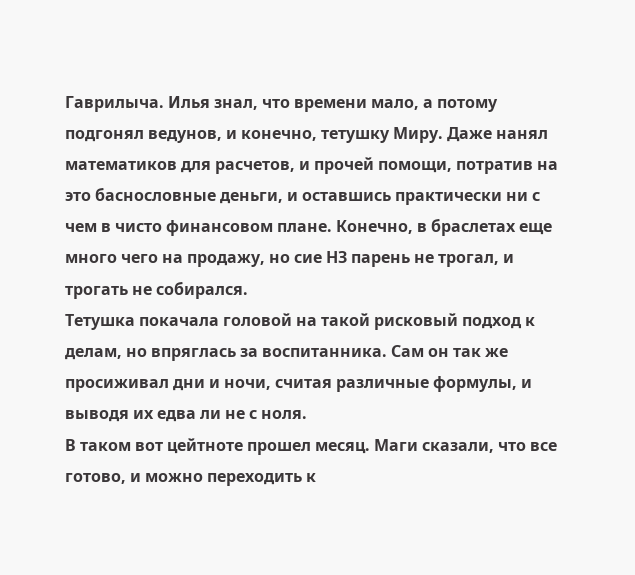Гаврилыча. Илья знал, что времени мало, а потому подгонял ведунов, и конечно, тетушку Миру. Даже нанял математиков для расчетов, и прочей помощи, потратив на это баснословные деньги, и оставшись практически ни с чем в чисто финансовом плане. Конечно, в браслетах еще много чего на продажу, но сие НЗ парень не трогал, и трогать не собирался.
Тетушка покачала головой на такой рисковый подход к делам, но впряглась за воспитанника. Сам он так же просиживал дни и ночи, считая различные формулы, и выводя их едва ли не с ноля.
В таком вот цейтноте прошел месяц. Маги сказали, что все готово, и можно переходить к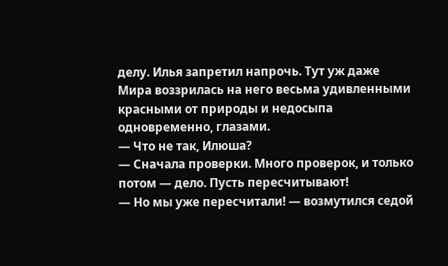делу. Илья запретил напрочь. Тут уж даже Мира воззрилась на него весьма удивленными красными от природы и недосыпа одновременно, глазами.
— Что не так, Илюша?
— Сначала проверки. Много проверок, и только потом — дело. Пусть пересчитывают!
— Но мы уже пересчитали! — возмутился седой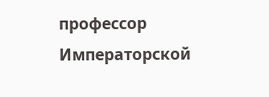профессор Императорской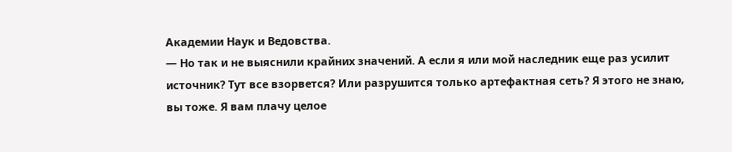Академии Наук и Ведовства.
— Но так и не выяснили крайних значений. А если я или мой наследник еще раз усилит источник? Тут все взорвется? Или разрушится только артефактная сеть? Я этого не знаю, вы тоже. Я вам плачу целое